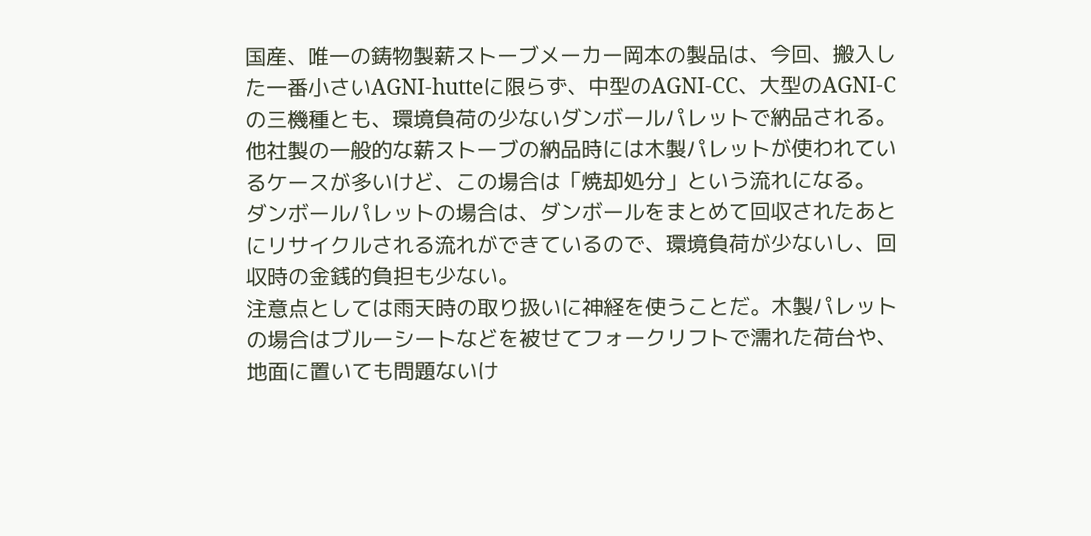国産、唯一の鋳物製薪ストーブメーカー岡本の製品は、今回、搬入した一番小さいAGNI-hutteに限らず、中型のAGNI-CC、大型のAGNI-Cの三機種とも、環境負荷の少ないダンボールパレットで納品される。
他社製の一般的な薪ストーブの納品時には木製パレットが使われているケースが多いけど、この場合は「焼却処分」という流れになる。
ダンボールパレットの場合は、ダンボールをまとめて回収されたあとにリサイクルされる流れができているので、環境負荷が少ないし、回収時の金銭的負担も少ない。
注意点としては雨天時の取り扱いに神経を使うことだ。木製パレットの場合はブルーシートなどを被せてフォークリフトで濡れた荷台や、地面に置いても問題ないけ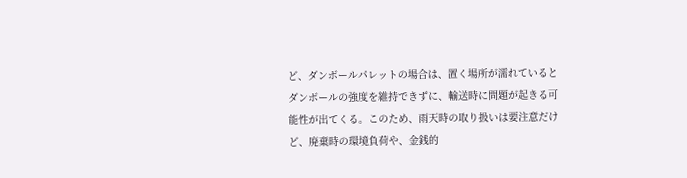ど、ダンボールパレットの場合は、置く場所が濡れているとダンボールの強度を維持できずに、輸送時に問題が起きる可能性が出てくる。このため、雨天時の取り扱いは要注意だけど、廃棄時の環境負荷や、金銭的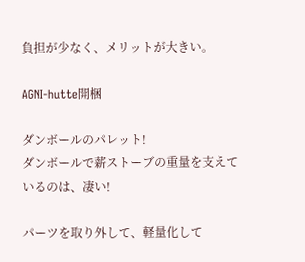負担が少なく、メリットが大きい。

AGNI-hutte開梱

ダンボールのパレット!
ダンボールで薪ストーブの重量を支えているのは、凄い!

パーツを取り外して、軽量化して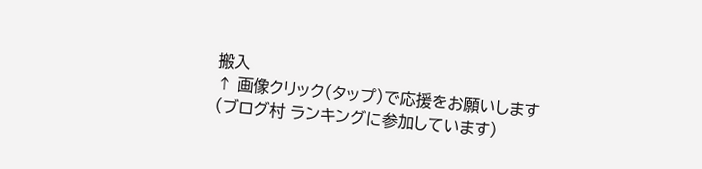搬入
↑ 画像クリック(タップ)で応援をお願いします
(ブログ村 ランキングに参加しています)